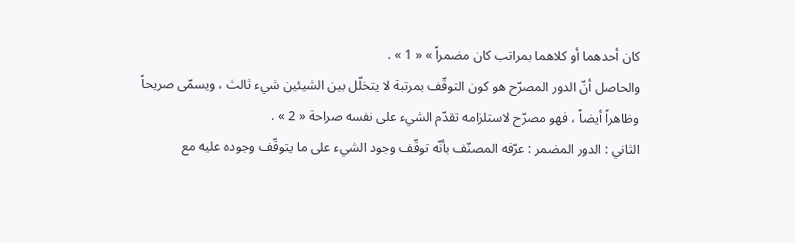كان أحدهما أو كلاهما بمراتب كان مضمراً » « 1 » .
والحاصل أنّ الدور المصرّح هو كون التوقّف بمرتبة لا يتخلّل بين الشيئين شيء ثالث ، ويسمّى صريحاً وظاهراً أيضاً ، فهو مصرّح لاستلزامه تقدّم الشيء على نفسه صراحة « 2 » .
الثاني : الدور المضمر : عرّفه المصنّف بأنّه توقّف وجود الشيء على ما يتوقّف وجوده عليه مع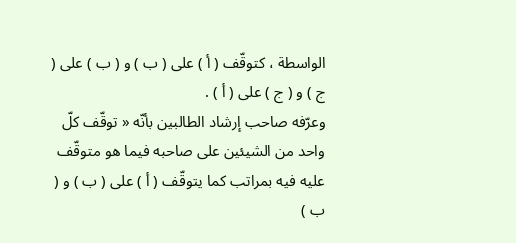الواسطة ، كتوقّف ( أ ) على ( ب ) و ( ب ) على ( ج ) و ( ج ) على ( أ ) .
وعرّفه صاحب إرشاد الطالبين بأنّه « توقّف كلّ واحد من الشيئين على صاحبه فيما هو متوقّف عليه فيه بمراتب كما يتوقّف ( أ ) على ( ب ) و ( ب )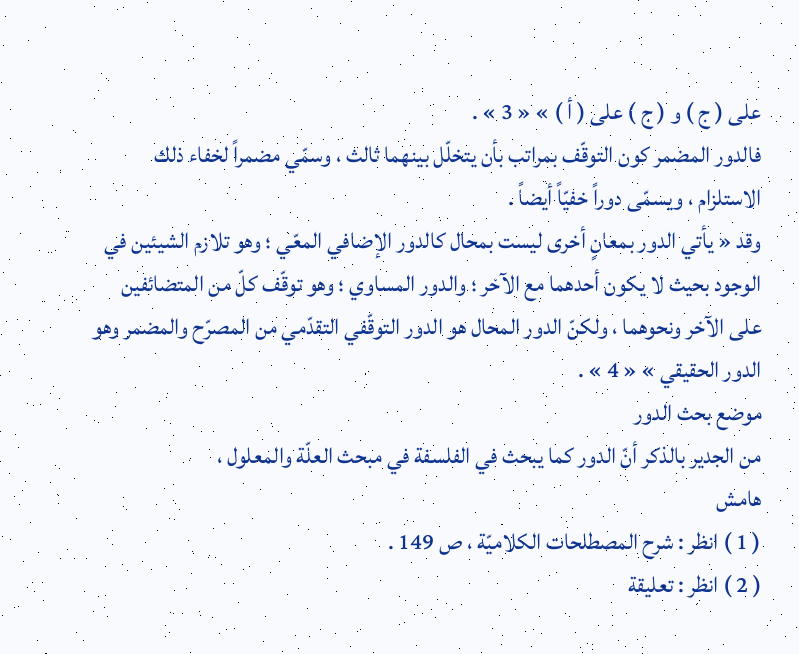على ( ج ) و ( ج ) على ( أ ) » « 3 » .
فالدور المضمر كون التوقّف بمراتب بأن يتخلّل بينهما ثالث ، وسمّي مضمراً لخفاء ذلك الاستلزام ، ويسمّى دوراً خفيّاً أيضاً .
وقد « يأتي الدور بمعانٍ أخرى ليست بمحال كالدور الإضافي المعّي ؛ وهو تلازم الشيئين في الوجود بحيث لا يكون أحدهما مع الآخر ؛ والدور المساوي ؛ وهو توقّف كلّ من المتضائفين على الآخر ونحوهما ، ولكنّ الدور المحال هو الدور التوقّفي التقدّمي من المصرّح والمضمر وهو الدور الحقيقي » « 4 » .
موضع بحث الدور
من الجدير بالذكر أنّ الدور كما يبحث في الفلسفة في مبحث العلّة والمعلول ،
هامش
( 1 ) انظر : شرح المصطلحات الكلاميّة ، ص 149 .
( 2 ) انظر : تعليقة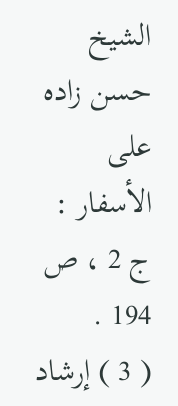الشيخ حسن زاده على الأسفار : ج 2 ، ص 194 .
( 3 ) إرشاد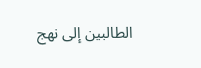الطالبين إلى نهج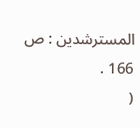المسترشدين : ص 166 .
(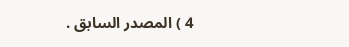4 ) المصدر السابق .